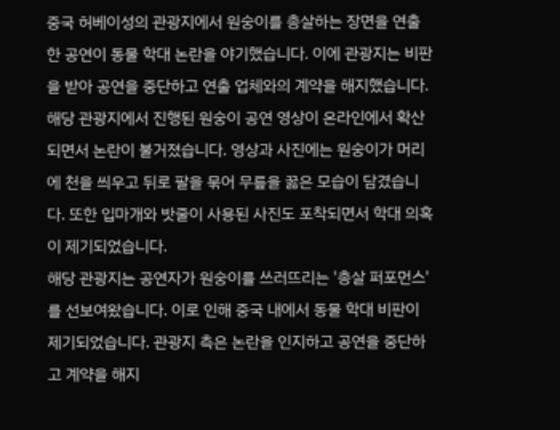중국 허베이성의 관광지에서 원숭이를 총살하는 장면을 연출한 공연이 동물 학대 논란을 야기했습니다. 이에 관광지는 비판을 받아 공연을 중단하고 연출 업체와의 계약을 해지했습니다.
해당 관광지에서 진행된 원숭이 공연 영상이 온라인에서 확산되면서 논란이 불거졌습니다. 영상과 사진에는 원숭이가 머리에 천을 씌우고 뒤로 팔을 묶어 무릎을 꿇은 모습이 담겼습니다. 또한 입마개와 밧줄이 사용된 사진도 포착되면서 학대 의혹이 제기되었습니다.
해당 관광지는 공연자가 원숭이를 쓰러뜨리는 '총살 퍼포먼스'를 선보여왔습니다. 이로 인해 중국 내에서 동물 학대 비판이 제기되었습니다. 관광지 측은 논란을 인지하고 공연을 중단하고 계약을 해지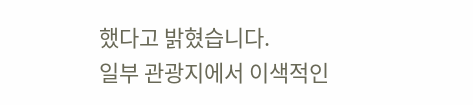했다고 밝혔습니다.
일부 관광지에서 이색적인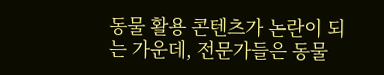동물 활용 콘텐츠가 논란이 되는 가운데, 전문가들은 동물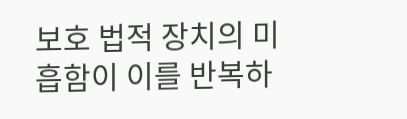보호 법적 장치의 미흡함이 이를 반복하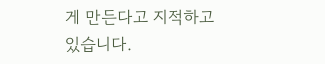게 만든다고 지적하고 있습니다.